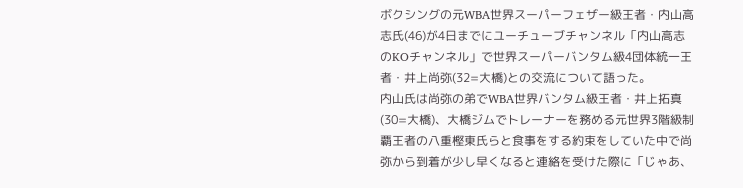ボクシングの元WBA世界スーパーフェザー級王者・内山高志氏(46)が4日までにユーチューブチャンネル「内山高志のKOチャンネル」で世界スーパーバンタム級4団体統一王者・井上尚弥(32=大橋)との交流について語った。
内山氏は尚弥の弟でWBA世界バンタム級王者・井上拓真(30=大橋)、大橋ジムでトレーナーを務める元世界3階級制覇王者の八重樫東氏らと食事をする約束をしていた中で尚弥から到着が少し早くなると連絡を受けた際に「じゃあ、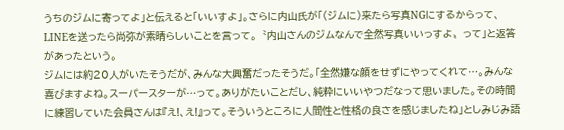うちのジムに寄ってよ」と伝えると「いいすよ」。さらに内山氏が「(ジムに)来たら写真NGにするからって、LINEを送ったら尚弥が素晴らしいことを言って。〝内山さんのジムなんで全然写真いいっすよ〟って」と返答があったという。
ジムには約20人がいたそうだが、みんな大興奮だったそうだ。「全然嫌な顔をせずにやってくれて…。みんな喜びますよね。スーパースターが…って。ありがたいことだし、純粋にいいやつだなって思いました。その時間に練習していた会員さんは『え!、え!』って。そういうところに人間性と性格の良さを感じましたね」としみじみ語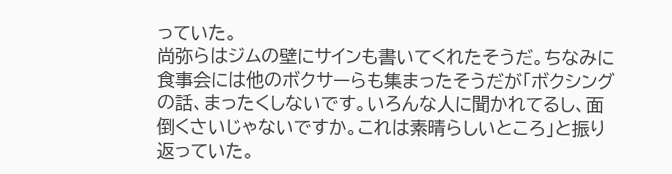っていた。
尚弥らはジムの壁にサインも書いてくれたそうだ。ちなみに食事会には他のボクサーらも集まったそうだが「ボクシングの話、まったくしないです。いろんな人に聞かれてるし、面倒くさいじゃないですか。これは素晴らしいところ」と振り返っていた。